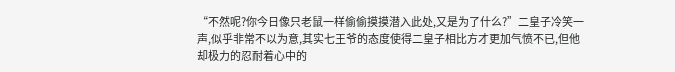“不然呢?你今日像只老鼠一样偷偷摸摸潜入此处,又是为了什么?”二皇子冷笑一声,似乎非常不以为意,其实七王爷的态度使得二皇子相比方才更加气愤不已,但他却极力的忍耐着心中的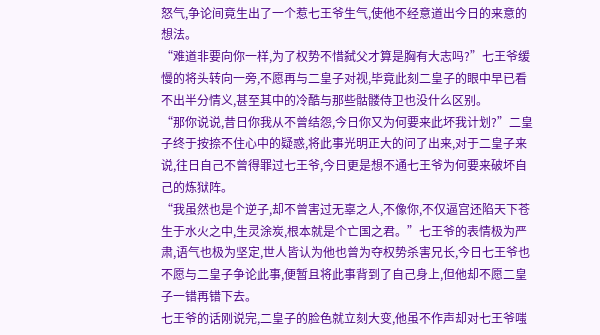怒气,争论间竟生出了一个惹七王爷生气,使他不经意道出今日的来意的想法。
“难道非要向你一样,为了权势不惜弑父才算是胸有大志吗?”七王爷缓慢的将头转向一旁,不愿再与二皇子对视,毕竟此刻二皇子的眼中早已看不出半分情义,甚至其中的冷酷与那些骷髅侍卫也没什么区别。
“那你说说,昔日你我从不曾结怨,今日你又为何要来此坏我计划?”二皇子终于按捺不住心中的疑惑,将此事光明正大的问了出来,对于二皇子来说,往日自己不曾得罪过七王爷,今日更是想不通七王爷为何要来破坏自己的炼狱阵。
“我虽然也是个逆子,却不曾害过无辜之人,不像你,不仅逼宫还陷天下苍生于水火之中,生灵涂炭,根本就是个亡国之君。”七王爷的表情极为严肃,语气也极为坚定,世人皆认为他也曾为夺权势杀害兄长,今日七王爷也不愿与二皇子争论此事,便暂且将此事背到了自己身上,但他却不愿二皇子一错再错下去。
七王爷的话刚说完,二皇子的脸色就立刻大变,他虽不作声却对七王爷嗤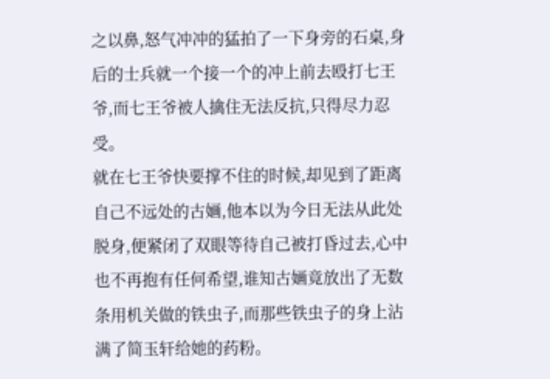之以鼻,怒气冲冲的猛拍了一下身旁的石桌,身后的士兵就一个接一个的冲上前去殴打七王爷,而七王爷被人擒住无法反抗,只得尽力忍受。
就在七王爷快要撑不住的时候,却见到了距离自己不远处的古婳,他本以为今日无法从此处脱身,便紧闭了双眼等待自己被打昏过去,心中也不再抱有任何希望,谁知古婳竟放出了无数条用机关做的铁虫子,而那些铁虫子的身上沾满了简玉轩给她的药粉。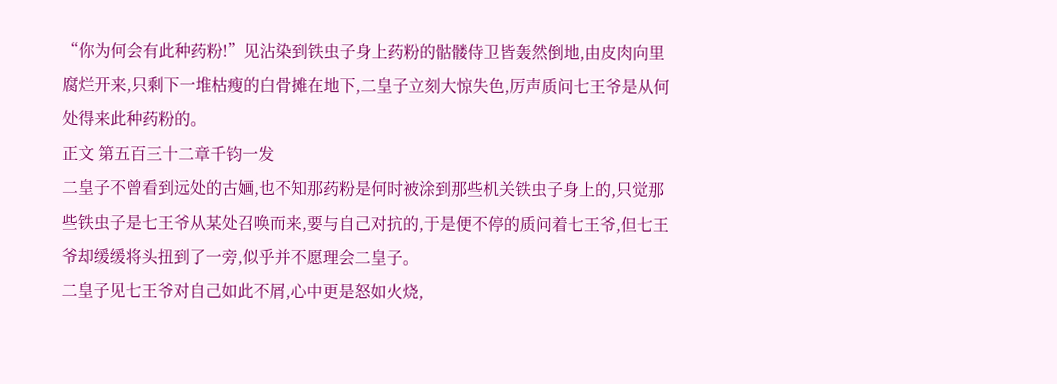“你为何会有此种药粉!”见沾染到铁虫子身上药粉的骷髅侍卫皆轰然倒地,由皮肉向里腐烂开来,只剩下一堆枯瘦的白骨摊在地下,二皇子立刻大惊失色,厉声质问七王爷是从何处得来此种药粉的。
正文 第五百三十二章千钧一发
二皇子不曾看到远处的古婳,也不知那药粉是何时被涂到那些机关铁虫子身上的,只觉那些铁虫子是七王爷从某处召唤而来,要与自己对抗的,于是便不停的质问着七王爷,但七王爷却缓缓将头扭到了一旁,似乎并不愿理会二皇子。
二皇子见七王爷对自己如此不屑,心中更是怒如火烧,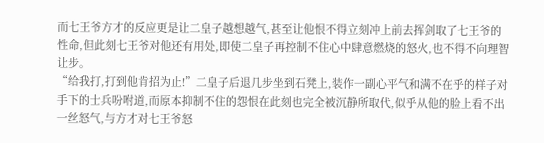而七王爷方才的反应更是让二皇子越想越气,甚至让他恨不得立刻冲上前去挥剑取了七王爷的性命,但此刻七王爷对他还有用处,即使二皇子再控制不住心中肆意燃烧的怒火,也不得不向理智让步。
“给我打,打到他肯招为止!”二皇子后退几步坐到石凳上,装作一副心平气和满不在乎的样子对手下的士兵吩咐道,而原本抑制不住的怨恨在此刻也完全被沉静所取代,似乎从他的脸上看不出一丝怒气,与方才对七王爷怒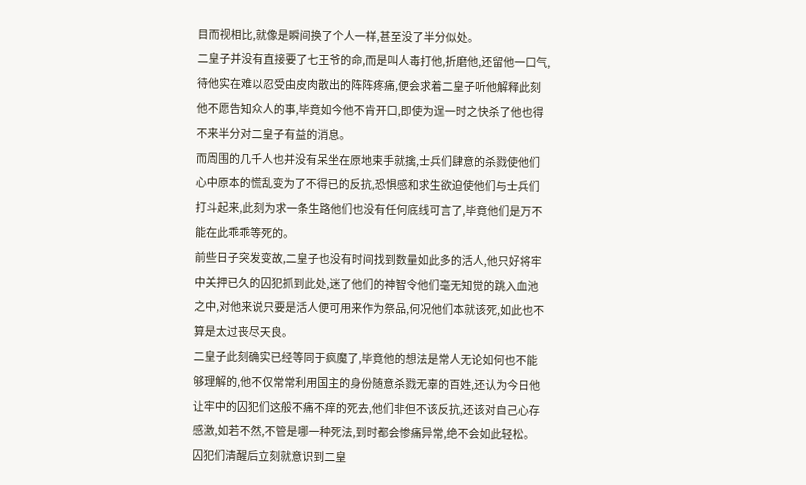目而视相比,就像是瞬间换了个人一样,甚至没了半分似处。
二皇子并没有直接要了七王爷的命,而是叫人毒打他,折磨他,还留他一口气,待他实在难以忍受由皮肉散出的阵阵疼痛,便会求着二皇子听他解释此刻他不愿告知众人的事,毕竟如今他不肯开口,即使为逞一时之快杀了他也得不来半分对二皇子有益的消息。
而周围的几千人也并没有呆坐在原地束手就擒,士兵们肆意的杀戮使他们心中原本的慌乱变为了不得已的反抗,恐惧感和求生欲迫使他们与士兵们打斗起来,此刻为求一条生路他们也没有任何底线可言了,毕竟他们是万不能在此乖乖等死的。
前些日子突发变故,二皇子也没有时间找到数量如此多的活人,他只好将牢中关押已久的囚犯抓到此处,迷了他们的神智令他们毫无知觉的跳入血池之中,对他来说只要是活人便可用来作为祭品,何况他们本就该死,如此也不算是太过丧尽天良。
二皇子此刻确实已经等同于疯魔了,毕竟他的想法是常人无论如何也不能够理解的,他不仅常常利用国主的身份随意杀戮无辜的百姓,还认为今日他让牢中的囚犯们这般不痛不痒的死去,他们非但不该反抗,还该对自己心存感激,如若不然,不管是哪一种死法,到时都会惨痛异常,绝不会如此轻松。
囚犯们清醒后立刻就意识到二皇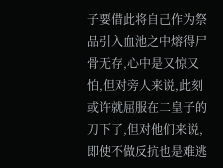子要借此将自己作为祭品引入血池之中熔得尸骨无存,心中是又惊又怕,但对旁人来说,此刻或许就屈服在二皇子的刀下了,但对他们来说,即使不做反抗也是难逃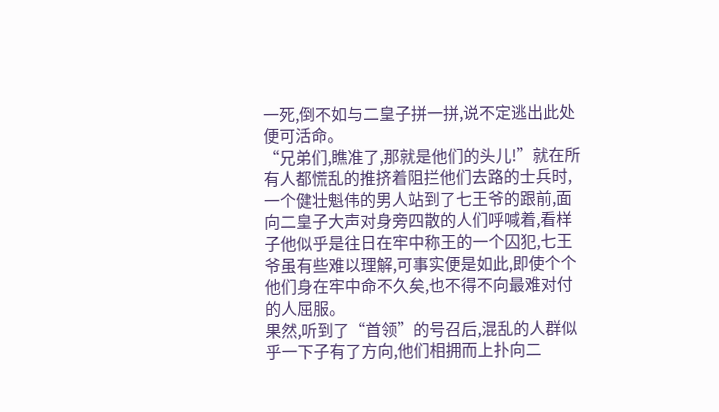一死,倒不如与二皇子拼一拼,说不定逃出此处便可活命。
“兄弟们,瞧准了,那就是他们的头儿!”就在所有人都慌乱的推挤着阻拦他们去路的士兵时,一个健壮魁伟的男人站到了七王爷的跟前,面向二皇子大声对身旁四散的人们呼喊着,看样子他似乎是往日在牢中称王的一个囚犯,七王爷虽有些难以理解,可事实便是如此,即使个个他们身在牢中命不久矣,也不得不向最难对付的人屈服。
果然,听到了“首领”的号召后,混乱的人群似乎一下子有了方向,他们相拥而上扑向二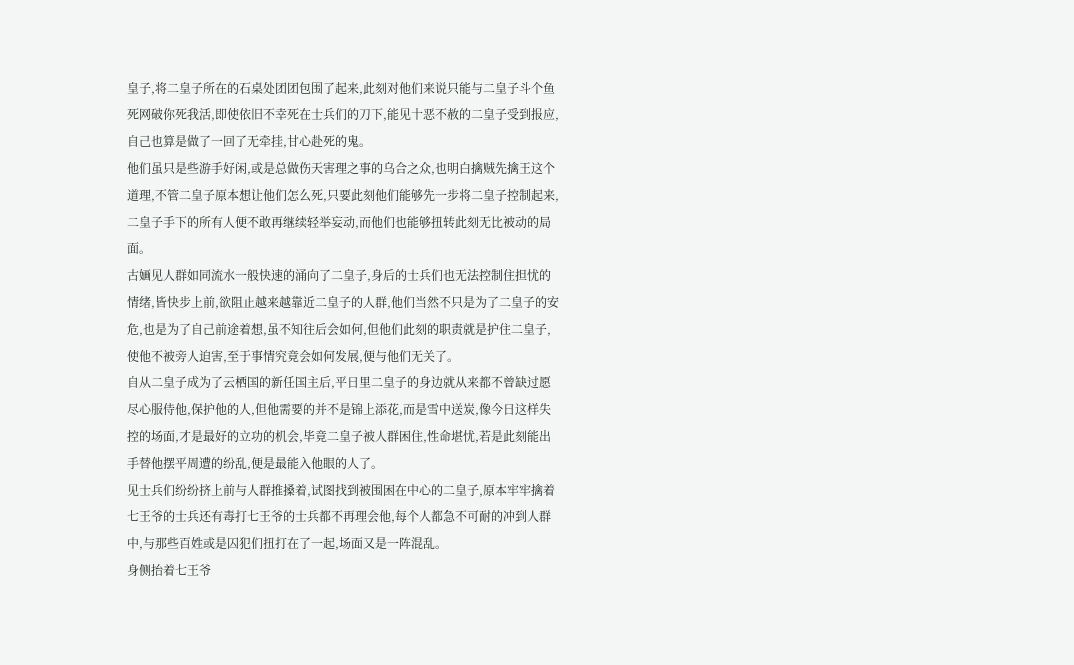皇子,将二皇子所在的石桌处团团包围了起来,此刻对他们来说只能与二皇子斗个鱼死网破你死我活,即使依旧不幸死在士兵们的刀下,能见十恶不赦的二皇子受到报应,自己也算是做了一回了无牵挂,甘心赴死的鬼。
他们虽只是些游手好闲,或是总做伤天害理之事的乌合之众,也明白擒贼先擒王这个道理,不管二皇子原本想让他们怎么死,只要此刻他们能够先一步将二皇子控制起来,二皇子手下的所有人便不敢再继续轻举妄动,而他们也能够扭转此刻无比被动的局面。
古婳见人群如同流水一般快速的涌向了二皇子,身后的士兵们也无法控制住担忧的情绪,皆快步上前,欲阻止越来越靠近二皇子的人群,他们当然不只是为了二皇子的安危,也是为了自己前途着想,虽不知往后会如何,但他们此刻的职责就是护住二皇子,使他不被旁人迫害,至于事情究竟会如何发展,便与他们无关了。
自从二皇子成为了云栖国的新任国主后,平日里二皇子的身边就从来都不曾缺过愿尽心服侍他,保护他的人,但他需要的并不是锦上添花,而是雪中送炭,像今日这样失控的场面,才是最好的立功的机会,毕竟二皇子被人群困住,性命堪忧,若是此刻能出手替他摆平周遭的纷乱,便是最能入他眼的人了。
见士兵们纷纷挤上前与人群推搡着,试图找到被围困在中心的二皇子,原本牢牢擒着七王爷的士兵还有毒打七王爷的士兵都不再理会他,每个人都急不可耐的冲到人群中,与那些百姓或是囚犯们扭打在了一起,场面又是一阵混乱。
身侧抬着七王爷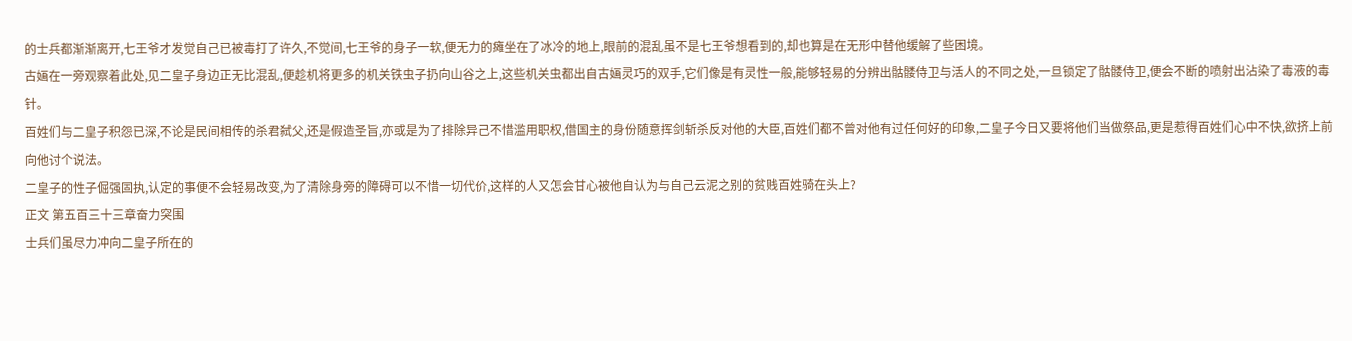的士兵都渐渐离开,七王爷才发觉自己已被毒打了许久,不觉间,七王爷的身子一软,便无力的瘫坐在了冰冷的地上,眼前的混乱虽不是七王爷想看到的,却也算是在无形中替他缓解了些困境。
古婳在一旁观察着此处,见二皇子身边正无比混乱,便趁机将更多的机关铁虫子扔向山谷之上,这些机关虫都出自古婳灵巧的双手,它们像是有灵性一般,能够轻易的分辨出骷髅侍卫与活人的不同之处,一旦锁定了骷髅侍卫,便会不断的喷射出沾染了毒液的毒针。
百姓们与二皇子积怨已深,不论是民间相传的杀君弑父,还是假造圣旨,亦或是为了排除异己不惜滥用职权,借国主的身份随意挥剑斩杀反对他的大臣,百姓们都不曾对他有过任何好的印象,二皇子今日又要将他们当做祭品,更是惹得百姓们心中不快,欲挤上前向他讨个说法。
二皇子的性子倔强固执,认定的事便不会轻易改变,为了清除身旁的障碍可以不惜一切代价,这样的人又怎会甘心被他自认为与自己云泥之别的贫贱百姓骑在头上?
正文 第五百三十三章奋力突围
士兵们虽尽力冲向二皇子所在的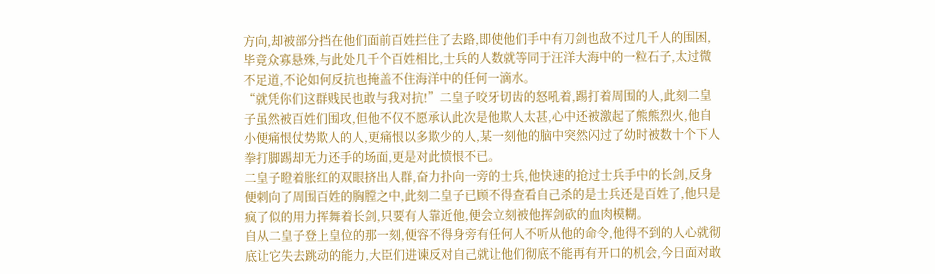方向,却被部分挡在他们面前百姓拦住了去路,即使他们手中有刀剑也敌不过几千人的围困,毕竟众寡悬殊,与此处几千个百姓相比,士兵的人数就等同于汪洋大海中的一粒石子,太过微不足道,不论如何反抗也掩盖不住海洋中的任何一滴水。
“就凭你们这群贱民也敢与我对抗!”二皇子咬牙切齿的怒吼着,踢打着周围的人,此刻二皇子虽然被百姓们围攻,但他不仅不愿承认此次是他欺人太甚,心中还被激起了熊熊烈火,他自小便痛恨仗势欺人的人,更痛恨以多欺少的人,某一刻他的脑中突然闪过了幼时被数十个下人拳打脚踢却无力还手的场面,更是对此愤恨不已。
二皇子瞪着胀红的双眼挤出人群,奋力扑向一旁的士兵,他快速的抢过士兵手中的长剑,反身便刺向了周围百姓的胸膛之中,此刻二皇子已顾不得查看自己杀的是士兵还是百姓了,他只是疯了似的用力挥舞着长剑,只要有人靠近他,便会立刻被他挥剑砍的血肉模糊。
自从二皇子登上皇位的那一刻,便容不得身旁有任何人不听从他的命令,他得不到的人心就彻底让它失去跳动的能力,大臣们进谏反对自己就让他们彻底不能再有开口的机会,今日面对敢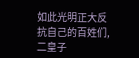如此光明正大反抗自己的百姓们,二皇子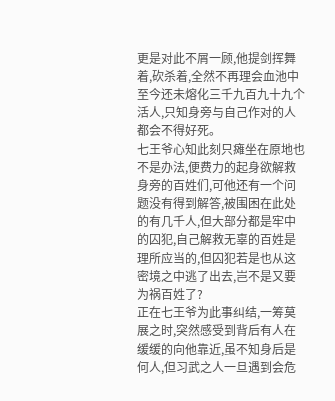更是对此不屑一顾,他提剑挥舞着,砍杀着,全然不再理会血池中至今还未熔化三千九百九十九个活人,只知身旁与自己作对的人都会不得好死。
七王爷心知此刻只瘫坐在原地也不是办法,便费力的起身欲解救身旁的百姓们,可他还有一个问题没有得到解答,被围困在此处的有几千人,但大部分都是牢中的囚犯,自己解救无辜的百姓是理所应当的,但囚犯若是也从这密境之中逃了出去,岂不是又要为祸百姓了?
正在七王爷为此事纠结,一筹莫展之时,突然感受到背后有人在缓缓的向他靠近,虽不知身后是何人,但习武之人一旦遇到会危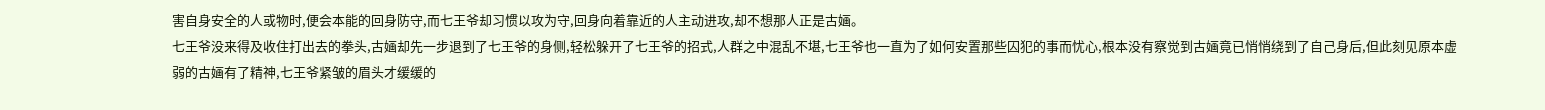害自身安全的人或物时,便会本能的回身防守,而七王爷却习惯以攻为守,回身向着靠近的人主动进攻,却不想那人正是古婳。
七王爷没来得及收住打出去的拳头,古婳却先一步退到了七王爷的身侧,轻松躲开了七王爷的招式,人群之中混乱不堪,七王爷也一直为了如何安置那些囚犯的事而忧心,根本没有察觉到古婳竟已悄悄绕到了自己身后,但此刻见原本虚弱的古婳有了精神,七王爷紧皱的眉头才缓缓的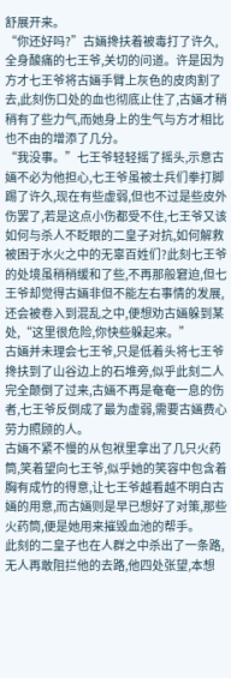舒展开来。
“你还好吗?”古婳搀扶着被毒打了许久,全身酸痛的七王爷,关切的问道。许是因为方才七王爷将古婳手臂上灰色的皮肉割了去,此刻伤口处的血也彻底止住了,古婳才稍稍有了些力气,而她身上的生气与方才相比也不由的增添了几分。
“我没事。”七王爷轻轻摇了摇头,示意古婳不必为他担心,七王爷虽被士兵们拳打脚踢了许久,现在有些虚弱,但也不过是些皮外伤罢了,若是这点小伤都受不住,七王爷又该如何与杀人不眨眼的二皇子对抗,如何解救被困于水火之中的无辜百姓们?此刻七王爷的处境虽稍稍缓和了些,不再那般窘迫,但七王爷却觉得古婳非但不能左右事情的发展,还会被卷入到混乱之中,便想劝古婳躲到某处,“这里很危险,你快些躲起来。”
古婳并未理会七王爷,只是低着头将七王爷搀扶到了山谷边上的石堆旁,似乎此刻二人完全颠倒了过来,古婳不再是奄奄一息的伤者,七王爷反倒成了最为虚弱,需要古婳费心劳力照顾的人。
古婳不紧不慢的从包袱里拿出了几只火药筒,笑着望向七王爷,似乎她的笑容中包含着胸有成竹的得意,让七王爷越看越不明白古婳的用意,而古婳则是早已想好了对策,那些火药筒,便是她用来摧毁血池的帮手。
此刻的二皇子也在人群之中杀出了一条路,无人再敢阻拦他的去路,他四处张望,本想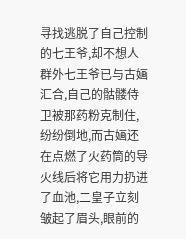寻找逃脱了自己控制的七王爷,却不想人群外七王爷已与古婳汇合,自己的骷髅侍卫被那药粉克制住,纷纷倒地,而古婳还在点燃了火药筒的导火线后将它用力扔进了血池,二皇子立刻皱起了眉头,眼前的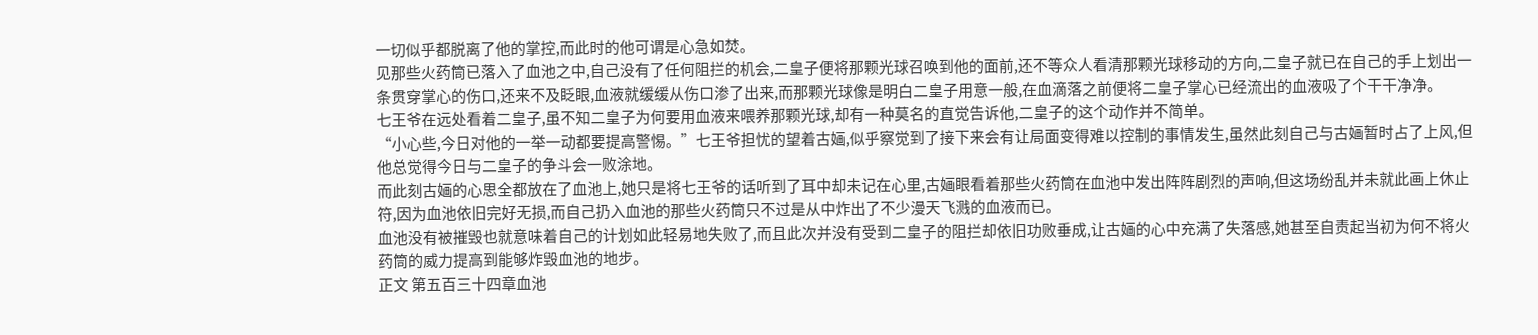一切似乎都脱离了他的掌控,而此时的他可谓是心急如焚。
见那些火药筒已落入了血池之中,自己没有了任何阻拦的机会,二皇子便将那颗光球召唤到他的面前,还不等众人看清那颗光球移动的方向,二皇子就已在自己的手上划出一条贯穿掌心的伤口,还来不及眨眼,血液就缓缓从伤口渗了出来,而那颗光球像是明白二皇子用意一般,在血滴落之前便将二皇子掌心已经流出的血液吸了个干干净净。
七王爷在远处看着二皇子,虽不知二皇子为何要用血液来喂养那颗光球,却有一种莫名的直觉告诉他,二皇子的这个动作并不简单。
“小心些,今日对他的一举一动都要提高警惕。”七王爷担忧的望着古婳,似乎察觉到了接下来会有让局面变得难以控制的事情发生,虽然此刻自己与古婳暂时占了上风,但他总觉得今日与二皇子的争斗会一败涂地。
而此刻古婳的心思全都放在了血池上,她只是将七王爷的话听到了耳中却未记在心里,古婳眼看着那些火药筒在血池中发出阵阵剧烈的声响,但这场纷乱并未就此画上休止符,因为血池依旧完好无损,而自己扔入血池的那些火药筒只不过是从中炸出了不少漫天飞溅的血液而已。
血池没有被摧毁也就意味着自己的计划如此轻易地失败了,而且此次并没有受到二皇子的阻拦却依旧功败垂成,让古婳的心中充满了失落感,她甚至自责起当初为何不将火药筒的威力提高到能够炸毁血池的地步。
正文 第五百三十四章血池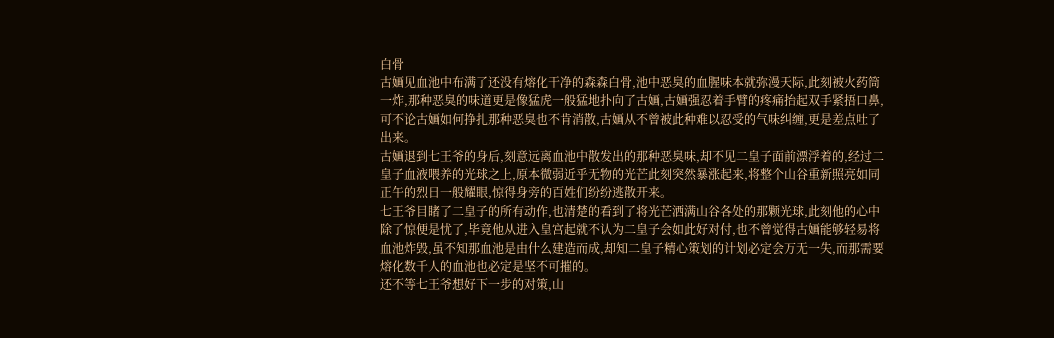白骨
古婳见血池中布满了还没有熔化干净的森森白骨,池中恶臭的血腥味本就弥漫天际,此刻被火药筒一炸,那种恶臭的味道更是像猛虎一般猛地扑向了古婳,古婳强忍着手臂的疼痛抬起双手紧捂口鼻,可不论古婳如何挣扎那种恶臭也不肯消散,古婳从不曾被此种难以忍受的气味纠缠,更是差点吐了出来。
古婳退到七王爷的身后,刻意远离血池中散发出的那种恶臭味,却不见二皇子面前漂浮着的,经过二皇子血液喂养的光球之上,原本微弱近乎无物的光芒此刻突然暴涨起来,将整个山谷重新照亮如同正午的烈日一般耀眼,惊得身旁的百姓们纷纷逃散开来。
七王爷目睹了二皇子的所有动作,也清楚的看到了将光芒洒满山谷各处的那颗光球,此刻他的心中除了惊便是忧了,毕竟他从进入皇宫起就不认为二皇子会如此好对付,也不曾觉得古婳能够轻易将血池炸毁,虽不知那血池是由什么建造而成,却知二皇子精心策划的计划必定会万无一失,而那需要熔化数千人的血池也必定是坚不可摧的。
还不等七王爷想好下一步的对策,山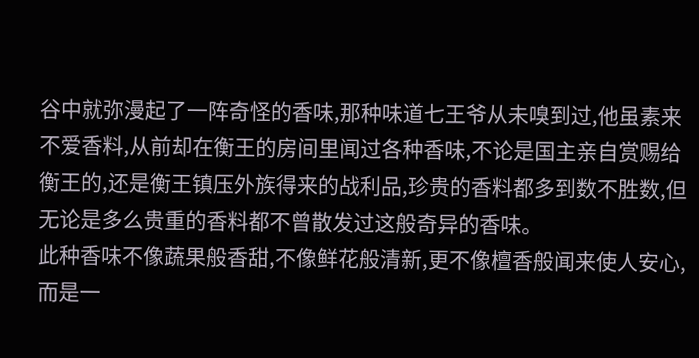谷中就弥漫起了一阵奇怪的香味,那种味道七王爷从未嗅到过,他虽素来不爱香料,从前却在衡王的房间里闻过各种香味,不论是国主亲自赏赐给衡王的,还是衡王镇压外族得来的战利品,珍贵的香料都多到数不胜数,但无论是多么贵重的香料都不曾散发过这般奇异的香味。
此种香味不像蔬果般香甜,不像鲜花般清新,更不像檀香般闻来使人安心,而是一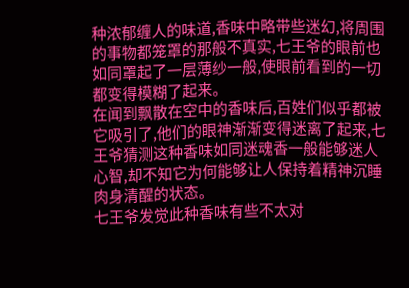种浓郁缠人的味道,香味中略带些迷幻,将周围的事物都笼罩的那般不真实,七王爷的眼前也如同罩起了一层薄纱一般,使眼前看到的一切都变得模糊了起来。
在闻到飘散在空中的香味后,百姓们似乎都被它吸引了,他们的眼神渐渐变得迷离了起来,七王爷猜测这种香味如同迷魂香一般能够迷人心智,却不知它为何能够让人保持着精神沉睡肉身清醒的状态。
七王爷发觉此种香味有些不太对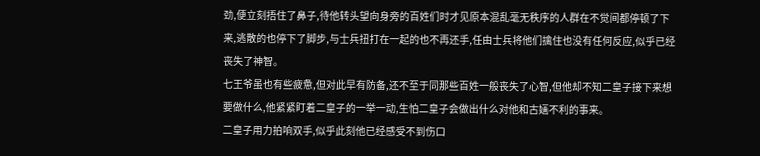劲,便立刻捂住了鼻子,待他转头望向身旁的百姓们时才见原本混乱毫无秩序的人群在不觉间都停顿了下来,逃散的也停下了脚步,与士兵扭打在一起的也不再还手,任由士兵将他们擒住也没有任何反应,似乎已经丧失了神智。
七王爷虽也有些疲惫,但对此早有防备,还不至于同那些百姓一般丧失了心智,但他却不知二皇子接下来想要做什么,他紧紧盯着二皇子的一举一动,生怕二皇子会做出什么对他和古婳不利的事来。
二皇子用力拍响双手,似乎此刻他已经感受不到伤口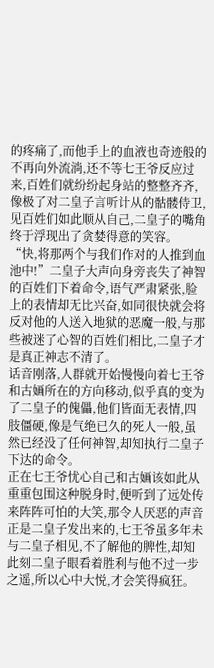的疼痛了,而他手上的血液也奇迹般的不再向外流淌,还不等七王爷反应过来,百姓们就纷纷起身站的整整齐齐,像极了对二皇子言听计从的骷髅侍卫,见百姓们如此顺从自己,二皇子的嘴角终于浮现出了贪婪得意的笑容。
“快,将那两个与我们作对的人推到血池中!”二皇子大声向身旁丧失了神智的百姓们下着命令,语气严肃紧张,脸上的表情却无比兴奋,如同很快就会将反对他的人送入地狱的恶魔一般,与那些被迷了心智的百姓们相比,二皇子才是真正神志不清了。
话音刚落,人群就开始慢慢向着七王爷和古婳所在的方向移动,似乎真的变为了二皇子的傀儡,他们皆面无表情,四肢僵硬,像是气绝已久的死人一般,虽然已经没了任何神智,却知执行二皇子下达的命令。
正在七王爷忧心自己和古婳该如此从重重包围这种脱身时,便听到了远处传来阵阵可怕的大笑,那令人厌恶的声音正是二皇子发出来的,七王爷虽多年未与二皇子相见,不了解他的脾性,却知此刻二皇子眼看着胜利与他不过一步之遥,所以心中大悦,才会笑得疯狂。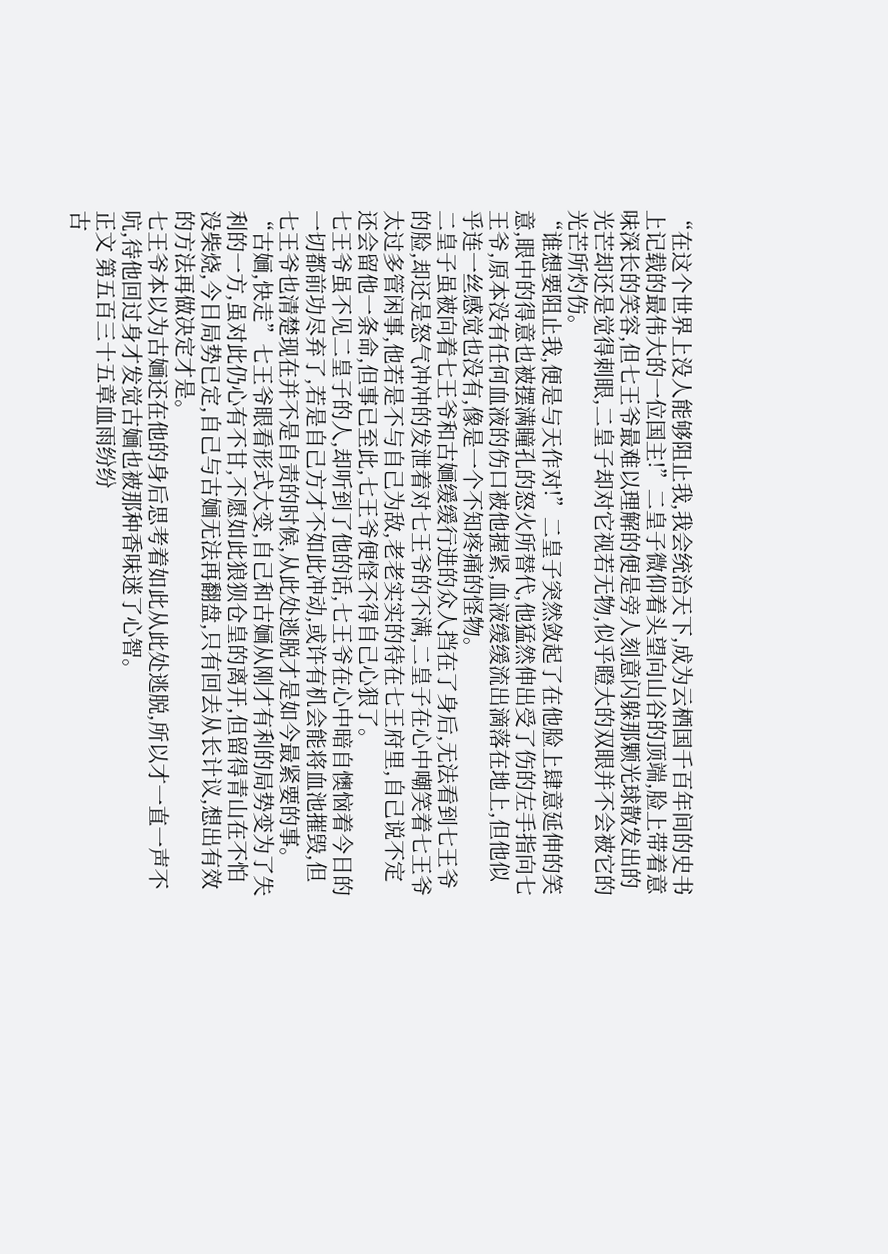“在这个世界上没人能够阻止我,我会统治天下,成为云栖国千百年间的史书上记载的最伟大的一位国主!”二皇子微仰着头望向山谷的顶端,脸上带着意味深长的笑容,但七王爷最难以理解的便是旁人刻意闪躲那颗光球散发出的光芒却还是觉得刺眼,二皇子却对它视若无物,似乎瞪大的双眼并不会被它的光芒所灼伤。
“谁想要阻止我,便是与天作对!”二皇子突然敛起了在他脸上肆意延伸的笑意,眼中的得意也被摆满瞳孔的怒火所替代,他猛然伸出受了伤的左手指向七王爷,原本没有任何血液的伤口被他握紧,血液缓缓流出滴落在地上,但他似乎连一丝感觉也没有,像是一个不知疼痛的怪物。
二皇子虽被向着七王爷和古婳缓缓行进的众人挡在了身后,无法看到七王爷的脸,却还是怒气冲冲的发泄着对七王爷的不满,二皇子在心中嘲笑着七王爷太过多管闲事,他若是不与自己为敌,老老实实的待在七王府里,自己说不定还会留他一条命,但事已至此,七王爷便怪不得自己心狠了。
七王爷虽不见二皇子的人,却听到了他的话,七王爷在心中暗自懊恼着今日的一切都前功尽弃了,若是自己方才不如此冲动,或许有机会能将血池摧毁,但七王爷也清楚现在并不是自责的时候,从此处逃脱才是如今最紧要的事。
“古婳,快走”七王爷眼看形式大变,自己和古婳从刚才有利的局势变为了失利的一方,虽对此仍心有不甘,不愿如此狼狈仓皇的离开,但留得青山在不怕没柴烧,今日局势已定,自己与古婳无法再翻盘,只有回去从长计议,想出有效的方法再做决定才是。
七王爷本以为古婳还在他的身后思考着如此从此处逃脱,所以才一直一声不吭,待他回过身才发觉古婳也被那种香味迷了心智。
正文 第五百三十五章血雨纷纷
古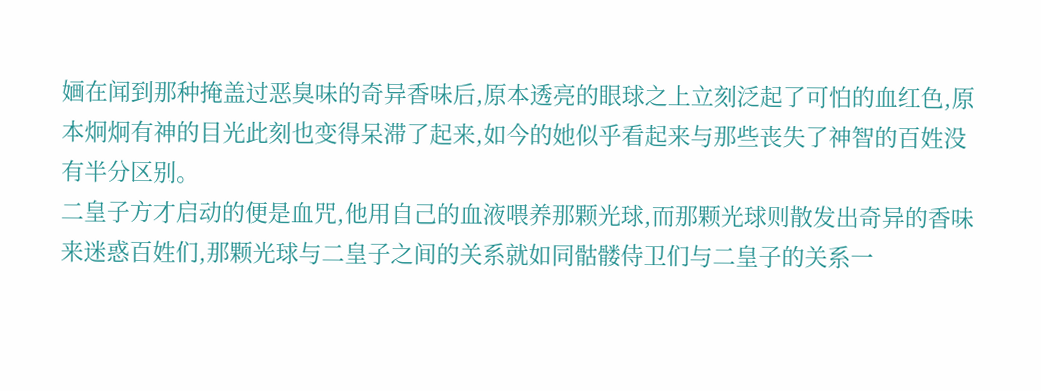婳在闻到那种掩盖过恶臭味的奇异香味后,原本透亮的眼球之上立刻泛起了可怕的血红色,原本炯炯有神的目光此刻也变得呆滞了起来,如今的她似乎看起来与那些丧失了神智的百姓没有半分区别。
二皇子方才启动的便是血咒,他用自己的血液喂养那颗光球,而那颗光球则散发出奇异的香味来迷惑百姓们,那颗光球与二皇子之间的关系就如同骷髅侍卫们与二皇子的关系一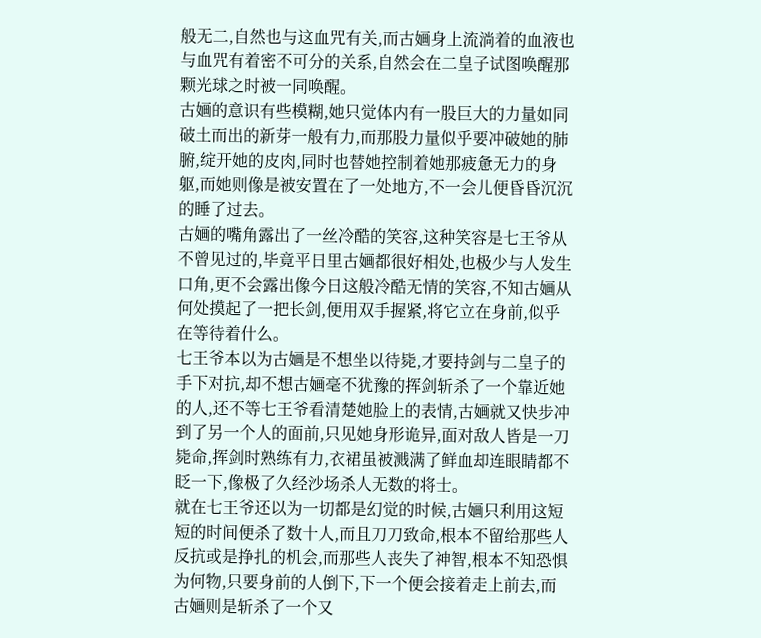般无二,自然也与这血咒有关,而古婳身上流淌着的血液也与血咒有着密不可分的关系,自然会在二皇子试图唤醒那颗光球之时被一同唤醒。
古婳的意识有些模糊,她只觉体内有一股巨大的力量如同破土而出的新芽一般有力,而那股力量似乎要冲破她的肺腑,绽开她的皮肉,同时也替她控制着她那疲惫无力的身躯,而她则像是被安置在了一处地方,不一会儿便昏昏沉沉的睡了过去。
古婳的嘴角露出了一丝冷酷的笑容,这种笑容是七王爷从不曾见过的,毕竟平日里古婳都很好相处,也极少与人发生口角,更不会露出像今日这般冷酷无情的笑容,不知古婳从何处摸起了一把长剑,便用双手握紧,将它立在身前,似乎在等待着什么。
七王爷本以为古婳是不想坐以待毙,才要持剑与二皇子的手下对抗,却不想古婳毫不犹豫的挥剑斩杀了一个靠近她的人,还不等七王爷看清楚她脸上的表情,古婳就又快步冲到了另一个人的面前,只见她身形诡异,面对敌人皆是一刀毙命,挥剑时熟练有力,衣裙虽被溅满了鲜血却连眼睛都不眨一下,像极了久经沙场杀人无数的将士。
就在七王爷还以为一切都是幻觉的时候,古婳只利用这短短的时间便杀了数十人,而且刀刀致命,根本不留给那些人反抗或是挣扎的机会,而那些人丧失了神智,根本不知恐惧为何物,只要身前的人倒下,下一个便会接着走上前去,而古婳则是斩杀了一个又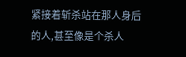紧接着斩杀站在那人身后的人,甚至像是个杀人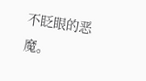不眨眼的恶魔。